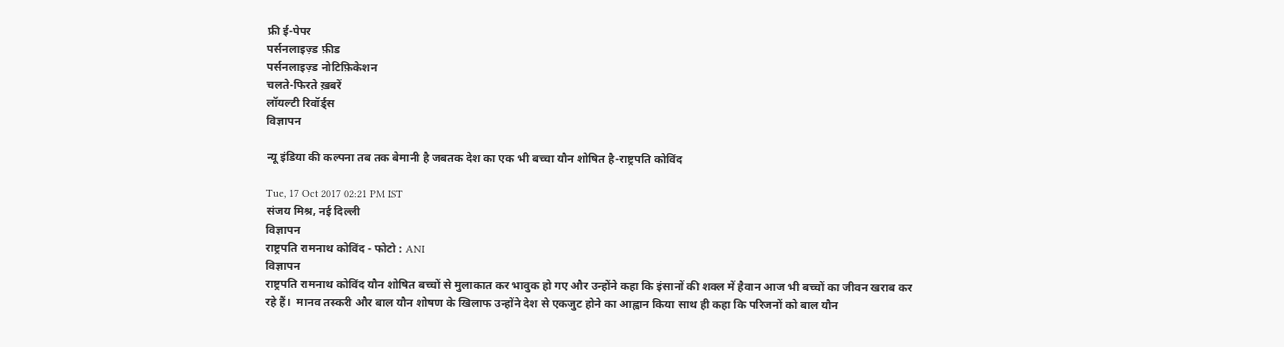फ्री ई-पेपर
पर्सनलाइज़्ड फ़ीड
पर्सनलाइज़्ड नोटिफ़िकेशन
चलते-फिरते ख़बरें
लॉयल्टी रिवॉर्ड्स
विज्ञापन

न्यू इंडिया की कल्पना तब तक बेमानी है जबतक देश का एक भी बच्चा यौन शोषित है-राष्ट्रपति कोविंद

Tue, 17 Oct 2017 02:21 PM IST
संजय मिश्र, नई दिल्ली
विज्ञापन
राष्ट्रपति रामनाथ कोविंद - फोटो : ANI
विज्ञापन
राष्ट्रपति रामनाथ कोविंद यौन शोषित बच्चों से मुलाकात कर भावुक हो गए और उन्होंने कहा कि इंसानों की शक्ल में हैवान आज भी बच्चों का जीवन खराब कर रहे हैं।  मानव तस्करी और बाल यौन शोषण के खिलाफ उन्होंने देश से एकजुट होने का आह्वान किया साथ ही कहा कि परिजनों को बाल यौन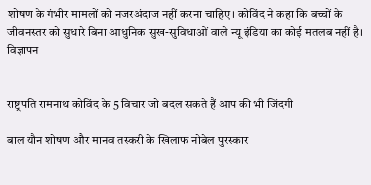शोषण के गंभीर मामलों को नजरअंदाज नहीं करना चाहिए। कोविंद ने कहा कि बच्चों के जीवनस्तर को सुधारे बिना आधुनिक सुख-सुविधाओं वाले न्यू इंडिया का कोई मतलब नहीं है।
विज्ञापन


राष्ट्रपति रामनाथ कोविंद के 5 विचार जो बदल सकते हैं आप की भी जिंदगी

बाल यौन शोषण और मानव तस्करी के खिलाफ नोबेल पुरस्कार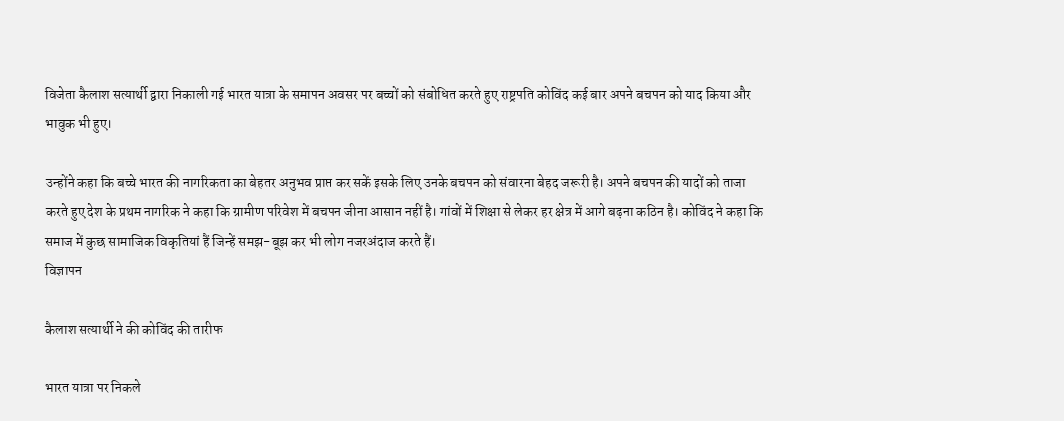विजेता कैलाश सत्यार्थी द्वारा निकाली गई भारत यात्रा के समापन अवसर पर बच्चों को संबोधित करते हुए राष्ट्रपति कोविंद कई बार अपने बचपन को याद किया और भावुक भी हुए।

उन्होंने कहा कि बच्चे भारत की नागरिकता का बेहतर अनुभव प्राप्त कर सकें इसके लिए उनके बचपन को संवारना बेहद जरूरी है। अपने बचपन की यादों को ताजा करते हुए देश के प्रथम नागरिक ने कहा कि ग्रामीण परिवेश में बचपन जीना आसान नहीं है। गांवों में शिक्षा से लेकर हर क्षेत्र में आगे बढ़ना कठिन है। कोविंद ने कहा कि समाज में कुछ सामाजिक विकृतियां हैं जिन्हें समझ-बूझ कर भी लोग नजरअंदाज करते हैं।
विज्ञापन

कैलाश सत्यार्थी ने की कोविंद की तारीफ

भारत यात्रा पर निकले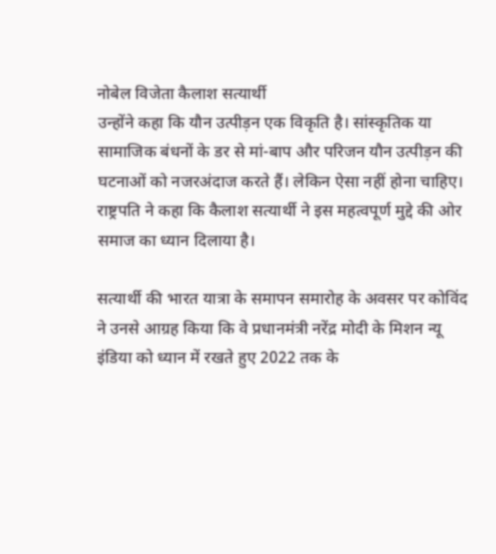नोबेल विजेता कैलाश सत्यार्थी
उन्होंने कहा कि यौन उत्पीड़न एक विकृति है। सांस्कृतिक या सामाजिक बंधनों के डर से मां-बाप और परिजन यौन उत्पीड़न की घटनाओं को नजरअंदाज करते हैं। लेकिन ऐसा नहीं होना चाहिए। राष्ट्रपति ने कहा कि कैलाश सत्यार्थी ने इस महत्वपूर्ण मुद्दे की ओर समाज का ध्यान दिलाया है।

सत्यार्थी की भारत यात्रा के समापन समारोह के अवसर पर कोविंद ने उनसे आग्रह किया कि वे प्रधानमंत्री नरेंद्र मोदी के मिशन न्यू इंडिया को ध्यान में रखते हुए 2022 तक के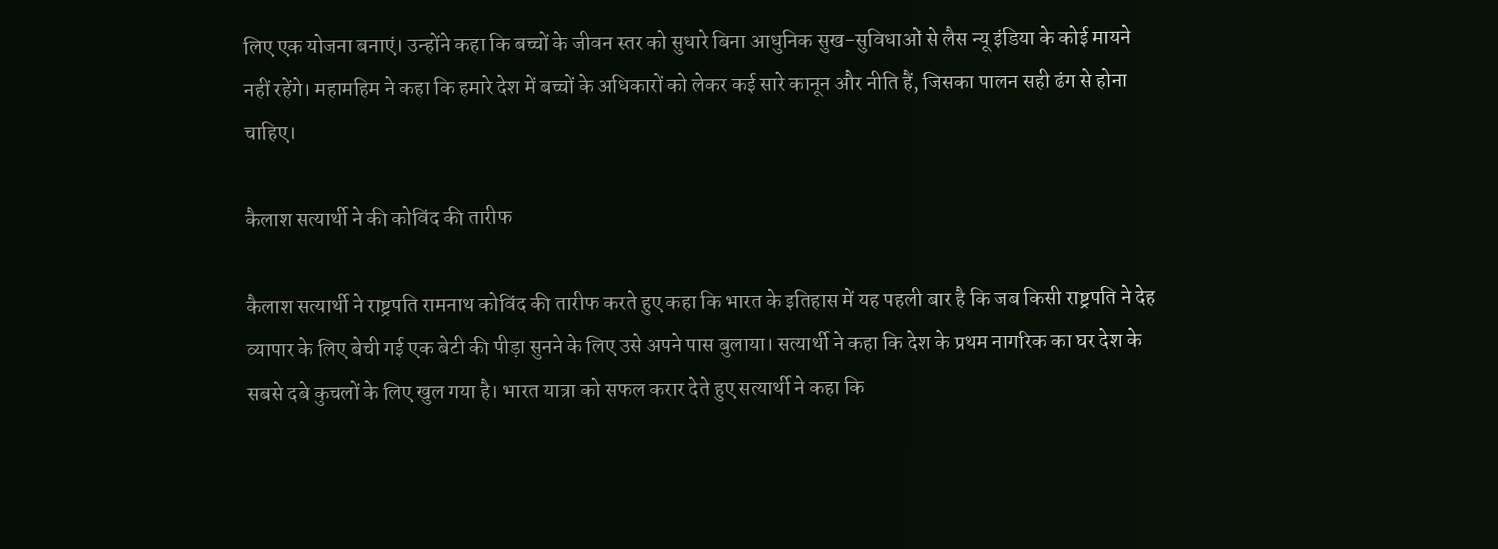लिए एक योजना बनाएं। उन्होंने कहा कि बच्चों के जीवन स्तर को सुधारे बिना आधुनिक सुख-सुविधाओं से लैस न्यू इंडिया के कोई मायने नहीं रहेंगे। महामहिम ने कहा कि हमारे देश में बच्चों के अधिकारों को लेकर कई सारे कानून और नीति हैं, जिसका पालन सही ढंग से होना चाहिए।

कैलाश सत्यार्थी ने की कोविंद की तारीफ

कैलाश सत्यार्थी ने राष्ट्रपति रामनाथ कोविंद की तारीफ करते हुए कहा कि भारत के इतिहास में यह पहली बार है कि जब किसी राष्ट्रपति ने देह व्यापार के लिए बेची गई एक बेटी की पीड़ा सुनने के लिए उसे अपने पास बुलाया। सत्यार्थी ने कहा कि देश के प्रथम नागरिक का घर देश के सबसे दबे कुचलों के लिए खुल गया है। भारत यात्रा को सफल करार देते हुए सत्यार्थी ने कहा कि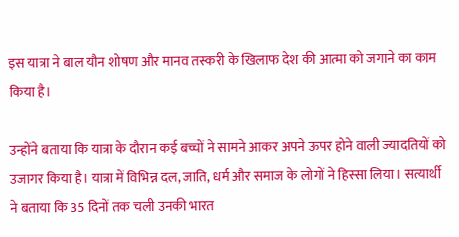इस यात्रा ने बाल यौन शोषण और मानव तस्करी के खिलाफ देश की आत्मा को जगाने का काम किया है।

उन्होंने बताया कि यात्रा के दौरान कई बच्चों ने सामने आकर अपने ऊपर होने वाली ज्यादतियों को उजागर किया है। यात्रा में विभिन्न दल, जाति, धर्म और समाज के लोगों ने हिस्सा लिया। सत्यार्थी ने बताया कि 35 दिनों तक चली उनकी भारत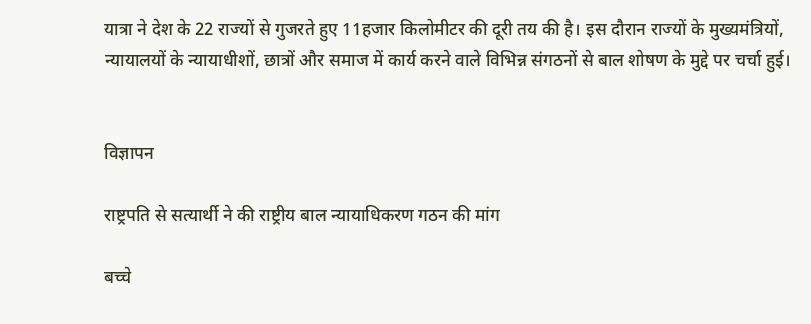यात्रा ने देश के 22 राज्यों से गुजरते हुए 11हजार किलोमीटर की दूरी तय की है। इस दौरान राज्यों के मुख्यमंत्रियों, न्यायालयों के न्यायाधीशों, छात्रों और समाज में कार्य करने वाले विभिन्न संगठनों से बाल शोषण के मुद्दे पर चर्चा हुई।


विज्ञापन

राष्ट्रपति से सत्यार्थी ने की राष्ट्रीय बाल न्यायाधिकरण गठन की मांग

बच्चे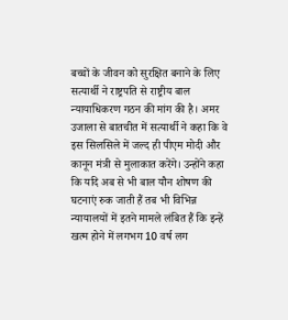बच्चों के जीवन को सुरक्षित बनाने के लिए सत्यार्थी ने राष्ट्रपति से राष्ट्रीय बाल न्यायाधिकरण गठन की मांग की है। अमर उजाला से बातचीत में सत्यार्थी ने कहा कि वे इस सिलसिले में जल्द ही पीएम मोदी और कानून मंत्री से मुलाकात करेंगे। उन्होंने कहा कि यदि अब से भी बाल यौन शोषण की घटनाएं रुक जाती हैं तब भी विभिन्न न्यायालयों में इतने मामले लंबित हैं कि इन्हें खत्म होने में लगभग 10 वर्ष लग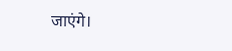जाएंगे।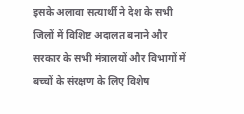इसके अलावा सत्यार्थी ने देश के सभी जिलों में विशिष्ट अदालत बनाने और सरकार के सभी मंत्रालयों और विभागों में बच्चों के संरक्षण के लिए विशेष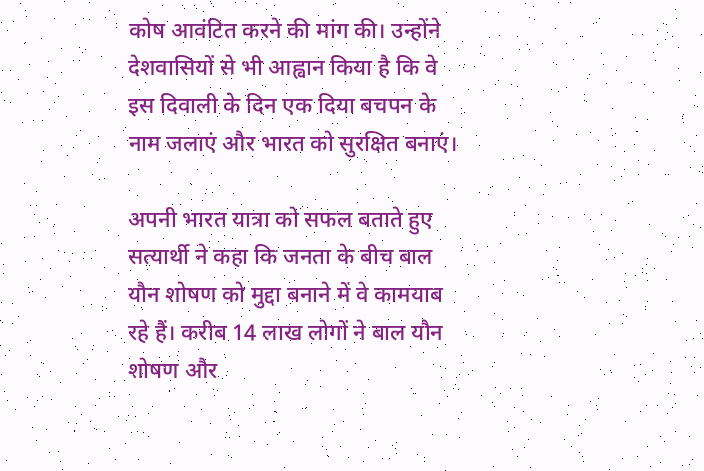कोष आवंटित करने की मांग की। उन्होंने देशवासियों से भी आह्वान किया है कि वे इस दिवाली के दिन एक दिया बचपन के नाम जलाएं और भारत को सुरक्षित बनाएं।

अपनी भारत यात्रा को सफल बताते हुए सत्यार्थी ने कहा कि जनता के बीच बाल यौन शोषण को मुद्दा बनाने में वे कामयाब रहे हैं। करीब 14 लाख लोगों ने बाल यौन शोषण और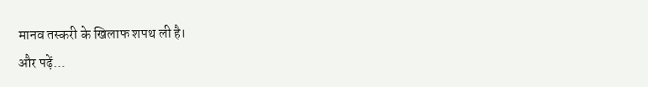मानव तस्करी के खिलाफ शपथ ली है।
और पढ़ें...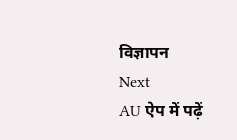विज्ञापन
Next
AU ऐप में पढ़ें